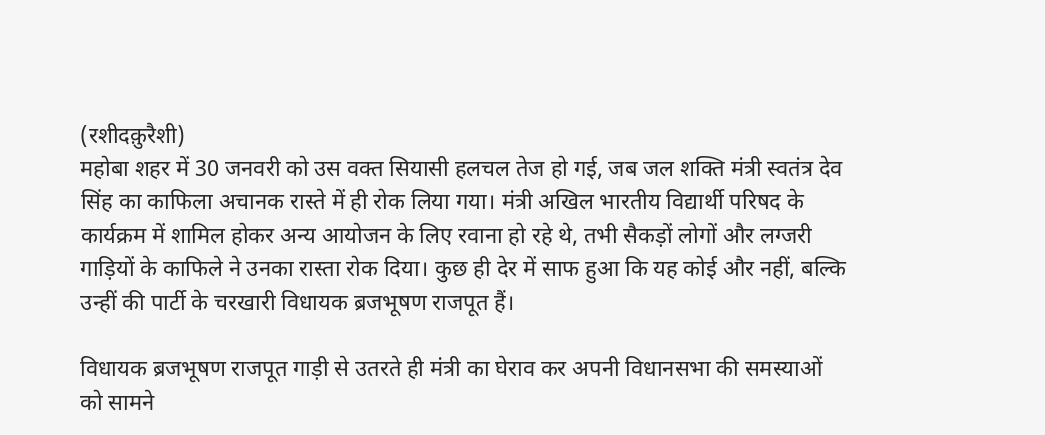(रशीदक़ुरैशी)
महोबा शहर में 30 जनवरी को उस वक्त सियासी हलचल तेज हो गई, जब जल शक्ति मंत्री स्वतंत्र देव सिंह का काफिला अचानक रास्ते में ही रोक लिया गया। मंत्री अखिल भारतीय विद्यार्थी परिषद के कार्यक्रम में शामिल होकर अन्य आयोजन के लिए रवाना हो रहे थे, तभी सैकड़ों लोगों और लग्जरी गाड़ियों के काफिले ने उनका रास्ता रोक दिया। कुछ ही देर में साफ हुआ कि यह कोई और नहीं, बल्कि उन्हीं की पार्टी के चरखारी विधायक ब्रजभूषण राजपूत हैं।

विधायक ब्रजभूषण राजपूत गाड़ी से उतरते ही मंत्री का घेराव कर अपनी विधानसभा की समस्याओं को सामने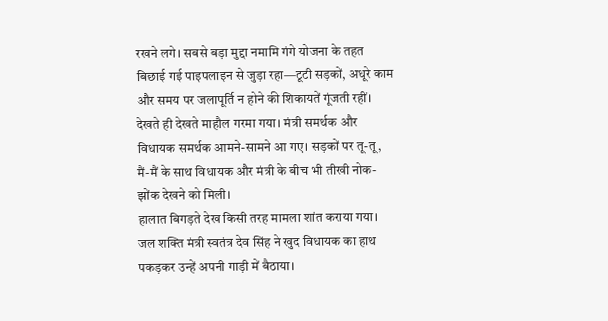रखने लगे। सबसे बड़ा मुद्दा नमामि गंगे योजना के तहत बिछाई गई पाइपलाइन से जुड़ा रहा—टूटी सड़कों, अधूरे काम और समय पर जलापूर्ति न होने की शिकायतें गूंजती रहीं।
देखते ही देखते माहौल गरमा गया। मंत्री समर्थक और विधायक समर्थक आमने-सामने आ गए। सड़कों पर तू-तू, मैं-मैं के साथ विधायक और मंत्री के बीच भी तीखी नोक-झोंक देखने को मिली।
हालात बिगड़ते देख किसी तरह मामला शांत कराया गया। जल शक्ति मंत्री स्वतंत्र देव सिंह ने खुद विधायक का हाथ पकड़कर उन्हें अपनी गाड़ी में बैठाया।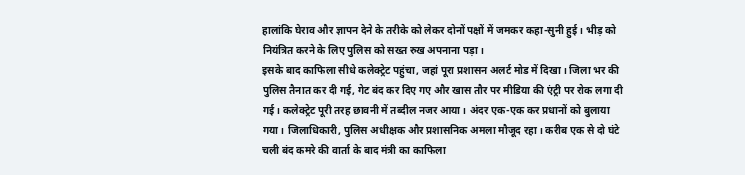हालांकि घेराव और ज्ञापन देने के तरीके को लेकर दोनों पक्षों में जमकर कहा-सुनी हुई। भीड़ को नियंत्रित करने के लिए पुलिस को सख्त रुख अपनाना पड़ा।
इसके बाद काफिला सीधे कलेक्ट्रेट पहुंचा, जहां पूरा प्रशासन अलर्ट मोड में दिखा। जिला भर की पुलिस तैनात कर दी गई, गेट बंद कर दिए गए और खास तौर पर मीडिया की एंट्री पर रोक लगा दी गई। कलेक्ट्रेट पूरी तरह छावनी में तब्दील नजर आया। अंदर एक-एक कर प्रधानों को बुलाया गया। जिलाधिकारी, पुलिस अधीक्षक और प्रशासनिक अमला मौजूद रहा। करीब एक से दो घंटे चली बंद कमरे की वार्ता के बाद मंत्री का काफिला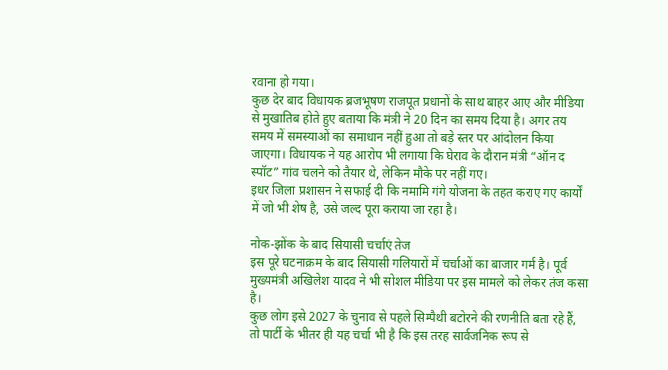रवाना हो गया।
कुछ देर बाद विधायक ब्रजभूषण राजपूत प्रधानों के साथ बाहर आए और मीडिया से मुखातिब होते हुए बताया कि मंत्री ने 20 दिन का समय दिया है। अगर तय समय में समस्याओं का समाधान नहीं हुआ तो बड़े स्तर पर आंदोलन किया जाएगा। विधायक ने यह आरोप भी लगाया कि घेराव के दौरान मंत्री “ऑन द स्पॉट” गांव चलने को तैयार थे, लेकिन मौके पर नहीं गए।
इधर जिला प्रशासन ने सफाई दी कि नमामि गंगे योजना के तहत कराए गए कार्यों में जो भी शेष है, उसे जल्द पूरा कराया जा रहा है।

नोक-झोंक के बाद सियासी चर्चाएं तेज
इस पूरे घटनाक्रम के बाद सियासी गलियारों में चर्चाओं का बाजार गर्म है। पूर्व मुख्यमंत्री अखिलेश यादव ने भी सोशल मीडिया पर इस मामले को लेकर तंज कसा है।
कुछ लोग इसे 2027 के चुनाव से पहले सिम्पैथी बटोरने की रणनीति बता रहे हैं, तो पार्टी के भीतर ही यह चर्चा भी है कि इस तरह सार्वजनिक रूप से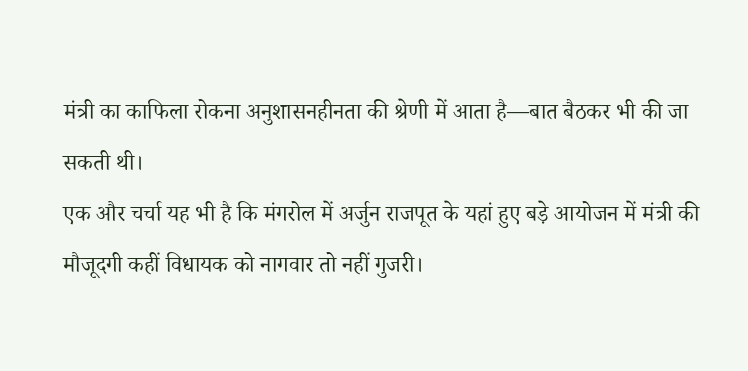मंत्री का काफिला रोकना अनुशासनहीनता की श्रेणी में आता है—बात बैठकर भी की जा सकती थी।
एक और चर्चा यह भी है कि मंगरोल में अर्जुन राजपूत के यहां हुए बड़े आयोजन में मंत्री की मौजूदगी कहीं विधायक को नागवार तो नहीं गुजरी।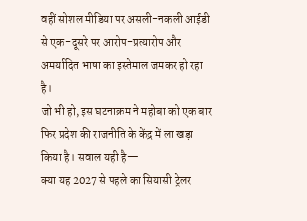वहीं सोशल मीडिया पर असली-नकली आईडी से एक-दूसरे पर आरोप-प्रत्यारोप और अमर्यादित भाषा का इस्तेमाल जमकर हो रहा है।
जो भी हो, इस घटनाक्रम ने महोबा को एक बार फिर प्रदेश की राजनीति के केंद्र में ला खड़ा किया है। सवाल यही है—
क्या यह 2027 से पहले का सियासी ट्रेलर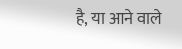है, या आने वाले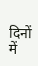दिनों में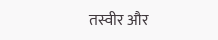तस्वीर और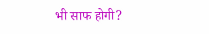भी साफ होगी?